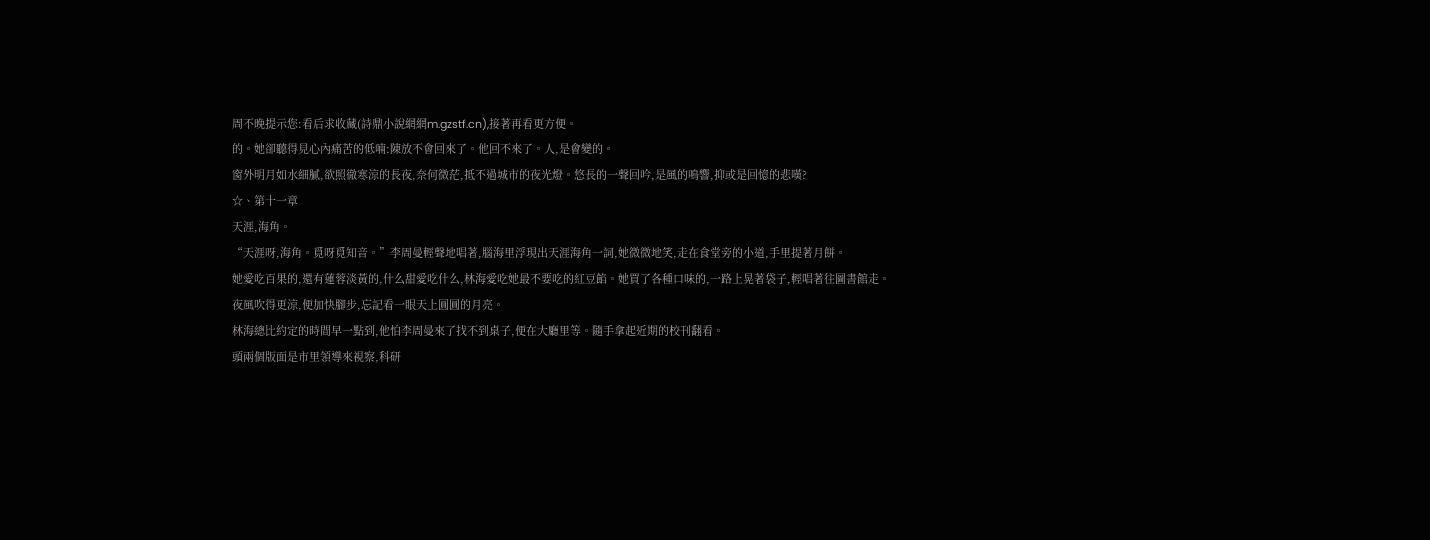周不晚提示您:看后求收藏(詩鼎小說網網m.gzstf.cn),接著再看更方便。
的。她卻聽得見心內痛苦的低喃:陳放不會回來了。他回不來了。人,是會變的。
窗外明月如水細膩,欲照徹寒涼的長夜,奈何微茫,抵不過城市的夜光燈。悠長的一聲回吟,是風的鳴響,抑或是回憶的悲嘆?
☆、第十一章
天涯,海角。
“天涯呀,海角。覓呀覓知音。”李周曼輕聲地唱著,腦海里浮現出天涯海角一詞,她微微地笑,走在食堂旁的小道,手里提著月餅。
她愛吃百果的,還有蓮蓉淡黃的,什么甜愛吃什么,林海愛吃她最不要吃的紅豆餡。她買了各種口味的,一路上晃著袋子,輕唱著往圖書館走。
夜風吹得更涼,便加快腳步,忘記看一眼天上圓圓的月亮。
林海總比約定的時間早一點到,他怕李周曼來了找不到桌子,便在大廳里等。隨手拿起近期的校刊翻看。
頭兩個版面是市里領導來視察,科研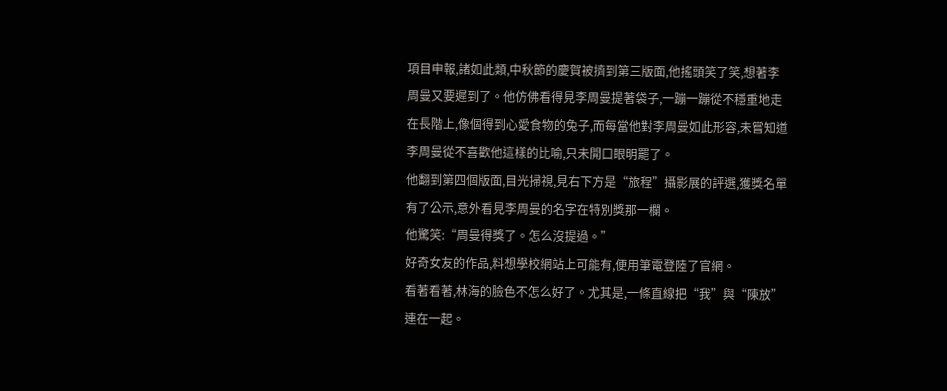項目申報,諸如此類,中秋節的慶賀被擠到第三版面,他搖頭笑了笑,想著李周曼又要遲到了。他仿佛看得見李周曼提著袋子,一蹦一蹦從不穩重地走在長階上,像個得到心愛食物的兔子,而每當他對李周曼如此形容,未嘗知道李周曼從不喜歡他這樣的比喻,只未開口眼明罷了。
他翻到第四個版面,目光掃視,見右下方是“旅程”攝影展的評選,獲獎名單有了公示,意外看見李周曼的名字在特別獎那一欄。
他驚笑:“周曼得獎了。怎么沒提過。”
好奇女友的作品,料想學校網站上可能有,便用筆電登陸了官網。
看著看著,林海的臉色不怎么好了。尤其是,一條直線把“我”與“陳放”連在一起。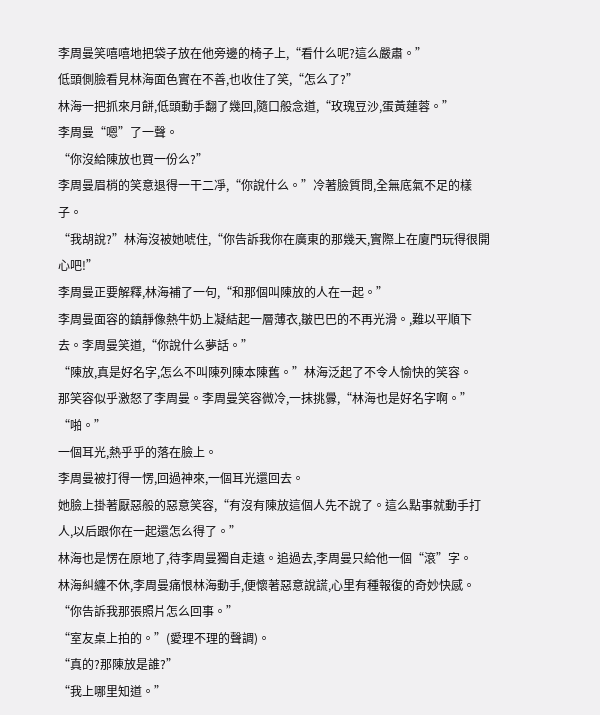李周曼笑嘻嘻地把袋子放在他旁邊的椅子上,“看什么呢?這么嚴肅。”
低頭側臉看見林海面色實在不善,也收住了笑,“怎么了?”
林海一把抓來月餅,低頭動手翻了幾回,隨口般念道,“玫瑰豆沙,蛋黃蓮蓉。”
李周曼“嗯”了一聲。
“你沒給陳放也買一份么?”
李周曼眉梢的笑意退得一干二凈,“你說什么。”冷著臉質問,全無底氣不足的樣子。
“我胡說?”林海沒被她唬住,“你告訴我你在廣東的那幾天,實際上在廈門玩得很開心吧!”
李周曼正要解釋,林海補了一句,“和那個叫陳放的人在一起。”
李周曼面容的鎮靜像熱牛奶上凝結起一層薄衣,皺巴巴的不再光滑。,難以平順下去。李周曼笑道,“你說什么夢話。”
“陳放,真是好名字,怎么不叫陳列陳本陳舊。”林海泛起了不令人愉快的笑容。
那笑容似乎激怒了李周曼。李周曼笑容微冷,一抹挑釁,“林海也是好名字啊。”
“啪。”
一個耳光,熱乎乎的落在臉上。
李周曼被打得一愣,回過神來,一個耳光還回去。
她臉上掛著厭惡般的惡意笑容,“有沒有陳放這個人先不說了。這么點事就動手打人,以后跟你在一起還怎么得了。”
林海也是愣在原地了,待李周曼獨自走遠。追過去,李周曼只給他一個“滾”字。
林海糾纏不休,李周曼痛恨林海動手,便懷著惡意說謊,心里有種報復的奇妙快感。
“你告訴我那張照片怎么回事。”
“室友桌上拍的。”(愛理不理的聲調)。
“真的?那陳放是誰?”
“我上哪里知道。”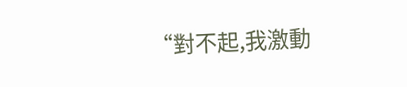“對不起,我激動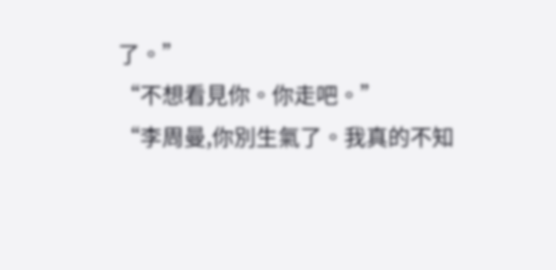了。”
“不想看見你。你走吧。”
“李周曼,你別生氣了。我真的不知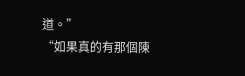道。”
“如果真的有那個陳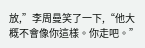放,”李周曼笑了一下,“他大概不會像你這樣。你走吧。”